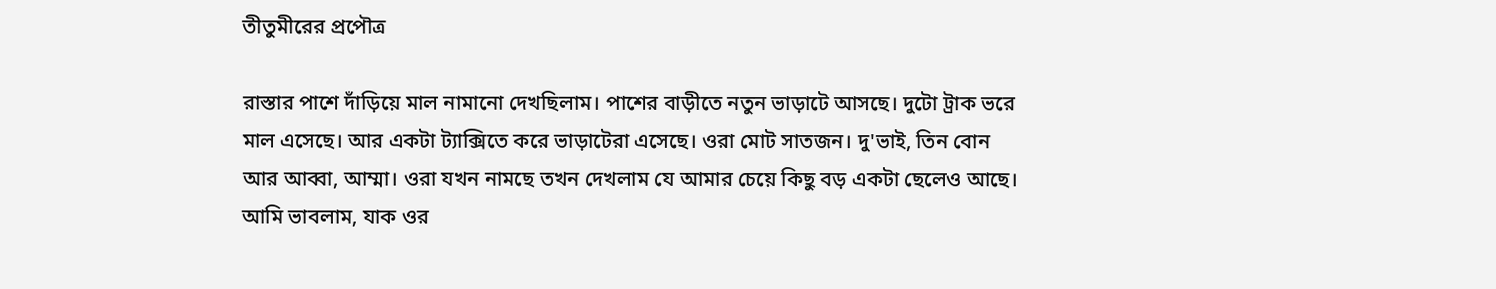তীতুমীরের প্রপৌত্র

রাস্তার পাশে দাঁড়িয়ে মাল নামানো দেখছিলাম। পাশের বাড়ীতে নতুন ভাড়াটে আসছে। দুটো ট্রাক ভরে মাল এসেছে। আর একটা ট্যাক্সিতে করে ভাড়াটেরা এসেছে। ওরা মোট সাতজন। দু'ভাই, তিন বোন আর আব্বা, আম্মা। ওরা যখন নামছে তখন দেখলাম যে আমার চেয়ে কিছু বড় একটা ছেলেও আছে। আমি ভাবলাম, যাক ওর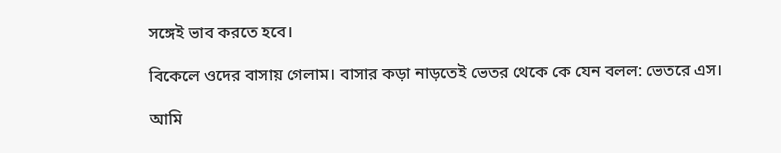সঙ্গেই ভাব করতে হবে।

বিকেলে ওদের বাসায় গেলাম। বাসার কড়া নাড়তেই ভেতর থেকে কে যেন বলল: ভেতরে এস।

আমি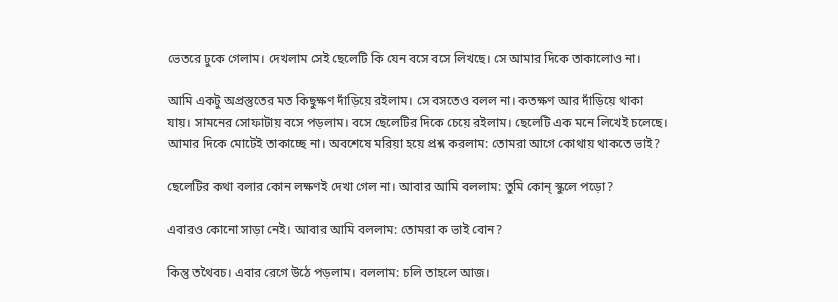ভেতরে ঢুকে গেলাম। দেখলাম সেই ছেলেটি কি যেন বসে বসে লিখছে। সে আমার দিকে তাকালোও না।

আমি একটু অপ্রস্তুতের মত কিছুক্ষণ দাঁড়িয়ে রইলাম। সে বসতেও বলল না। কতক্ষণ আর দাঁড়িয়ে থাকা যায়। সামনের সোফাটায় বসে পড়লাম। বসে ছেলেটির দিকে চেয়ে রইলাম। ছেলেটি এক মনে লিখেই চলেছে। আমার দিকে মোটেই তাকাচ্ছে না। অবশেষে মরিয়া হয়ে প্রশ্ন করলাম: তোমরা আগে কোথায় থাকতে ভাই?

ছেলেটির কথা বলার কোন লক্ষণই দেখা গেল না। আবার আমি বললাম: তুমি কোন্ স্কুলে পড়ো?

এবারও কোনো সাড়া নেই। আবার আমি বললাম: তোমরা ক ভাই বোন?

কিন্তু তথৈবচ। এবার রেগে উঠে পড়লাম। বললাম: চলি তাহলে আজ।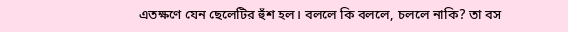এতক্ষণে যেন ছেলেটির হুঁশ হল। বললে কি বললে, চললে নাকি? তা বস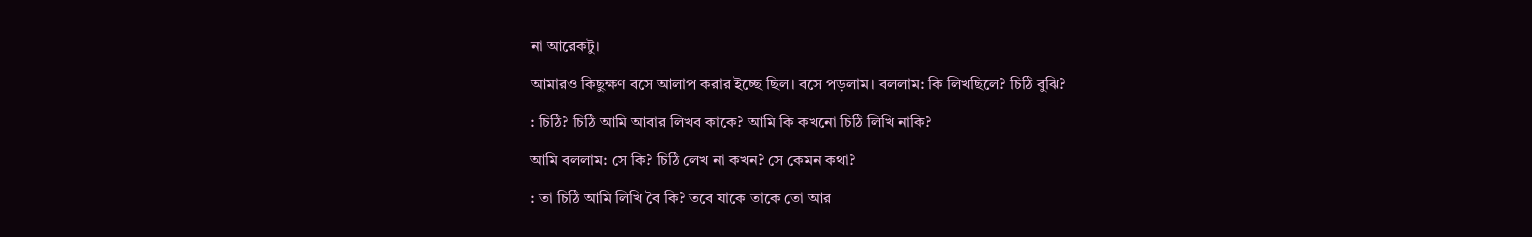না আরেকটু।

আমারও কিছুক্ষণ বসে আলাপ করার ইচ্ছে ছিল। বসে পড়লাম। বললাম: কি লিখছিলে? চিঠি বুঝি?

: চিঠি? চিঠি আমি আবার লিখব কাকে? আমি কি কখনো চিঠি লিখি নাকি?

আমি বললাম: সে কি? চিঠি লেখ না কখন? সে কেমন কথা?

: তা চিঠি আমি লিখি বৈ কি? তবে যাকে তাকে তো আর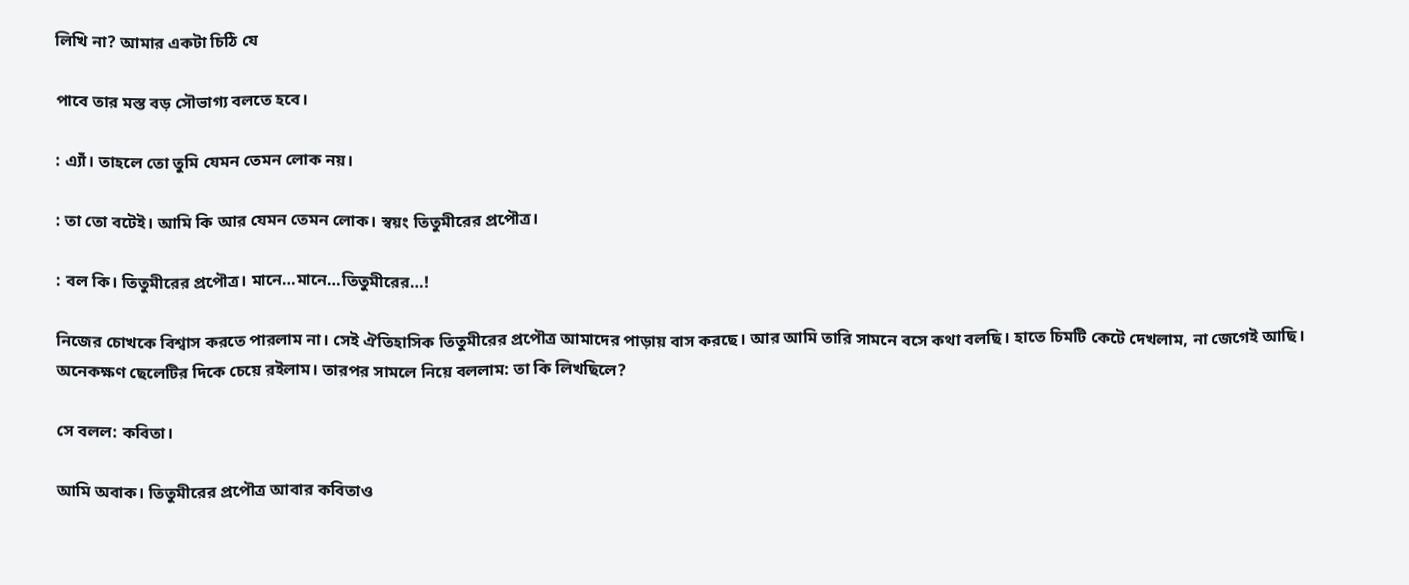লিখি না? আমার একটা চিঠি যে

পাবে তার মস্ত বড় সৌভাগ্য বলতে হবে।

: এ্যাঁ। তাহলে তো তুমি যেমন তেমন লোক নয়।

: তা তো বটেই। আমি কি আর যেমন তেমন লোক। স্বয়ং তিতুমীরের প্রপৌত্র।

: বল কি। তিতুমীরের প্রপৌত্র। মানে…মানে…তিতুমীরের…!

নিজের চোখকে বিশ্বাস করতে পারলাম না। সেই ঐতিহাসিক তিতুমীরের প্রপৌত্র আমাদের পাড়ায় বাস করছে। আর আমি তারি সামনে বসে কথা বলছি। হাতে চিমটি কেটে দেখলাম, না জেগেই আছি। অনেকক্ষণ ছেলেটির দিকে চেয়ে রইলাম। তারপর সামলে নিয়ে বললাম: তা কি লিখছিলে?

সে বলল: কবিতা।

আমি অবাক। তিতুমীরের প্রপৌত্র আবার কবিতাও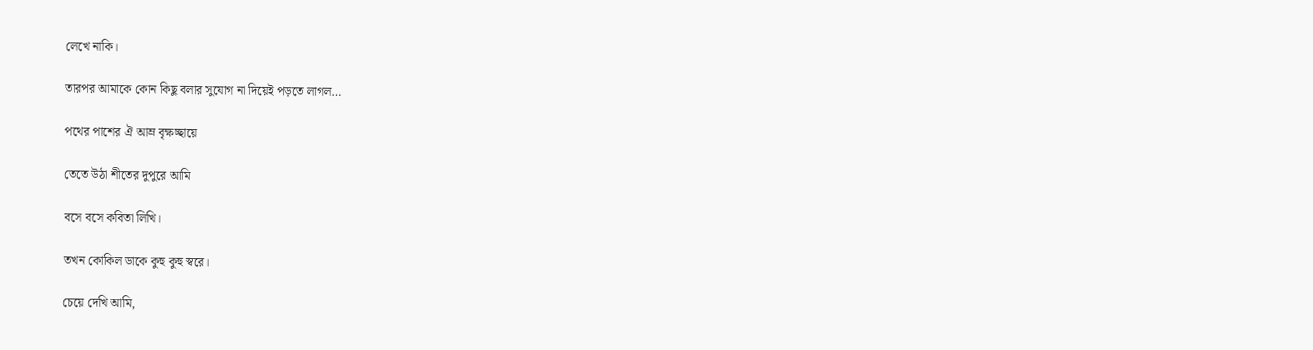লেখে নাকি।

তারপর আমাকে কোন কিছু বলার সুযোগ না দিয়েই পড়তে লাগল…

পথের পাশের ঐ আম্র বৃক্ষচ্ছায়ে

তেতে উঠা শীতের দুপুরে আমি

বসে বসে কবিতা লিখি।

তখন কোকিল ডাকে কুহু কুহু স্বরে।

চেয়ে দেখি আমি,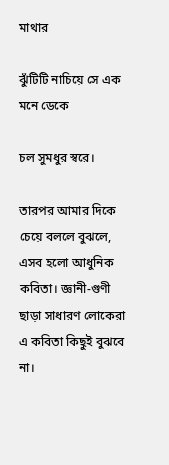মাথার

ঝুঁটিটি নাচিয়ে সে এক মনে ডেকে

চল সুমধুর স্বরে।

তারপর আমার দিকে চেয়ে বললে বুঝলে, এসব হলো আধুনিক কবিতা। জ্ঞানী-গুণী ছাড়া সাধারণ লোকেরা এ কবিতা কিছুই বুঝবে না।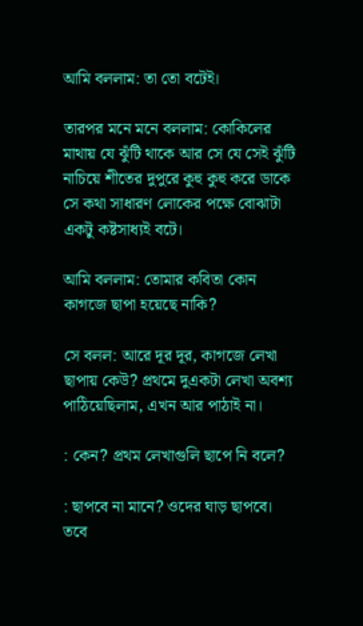আমি বললাম: তা তো বটেই।

তারপর মনে মনে বললাম: কোকিলের মাথায় যে ঝুঁটি থাকে আর সে যে সেই ঝুঁটি নাচিয়ে শীতের দুপুরে কুহু কুহু করে ডাকে সে কথা সাধারণ লোকের পক্ষে বোঝাটা একটু কষ্টসাধ্যই বটে।

আমি বললাম: তোমার কবিতা কোন কাগজে ছাপা হয়েছে নাকি?

সে বলল: আরে দূর দূর, কাগজে লেখা ছাপায় কেউ? প্রথমে দুএকটা লেখা অবশ্য পাঠিয়েছিলাম, এখন আর পাঠাই না।

: কেন? প্রথম লেখাগুলি ছাপে নি বলে?

: ছাপবে না মানে? ওদের ঘাড় ছাপবে। তবে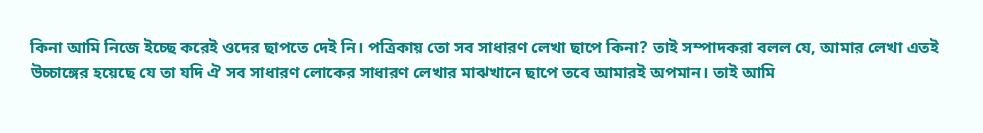কিনা আমি নিজে ইচ্ছে করেই ওদের ছাপতে দেই নি। পত্রিকায় তো সব সাধারণ লেখা ছাপে কিনা? তাই সম্পাদকরা বলল যে, আমার লেখা এতই উচ্চাঙ্গের হয়েছে যে তা যদি ঐ সব সাধারণ লোকের সাধারণ লেখার মাঝখানে ছাপে তবে আমারই অপমান। তাই আমি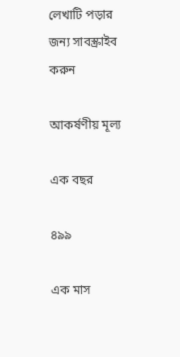লেখাটি পড়ার জন্য সাবস্ক্রাইব করুন

আকর্ষণীয় মূল্য

এক বছর

৪৯৯

এক মাস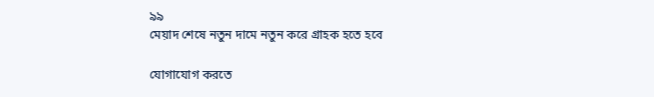৯৯
মেয়াদ শেষে নতুন দামে নতুন করে গ্রাহক হতে হবে

যোগাযোগ করতে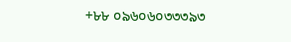+৮৮ ০৯৬০৬০৩৩৩৯৩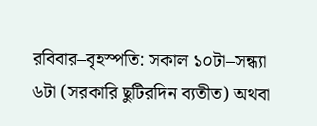রবিবার–বৃহস্পতি: সকাল ১০টা–সন্ধ্যা ৬টা (সরকারি ছুটিরদিন ব্যতীত) অথবা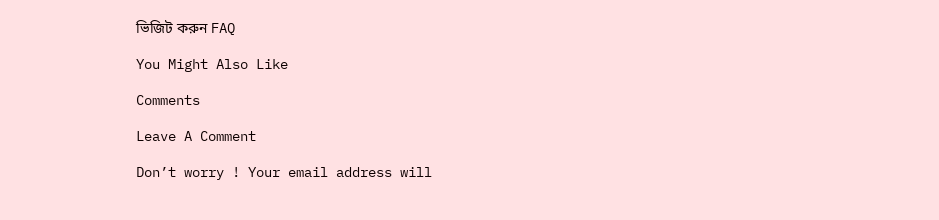ভিজিট করুন FAQ

You Might Also Like

Comments

Leave A Comment

Don’t worry ! Your email address will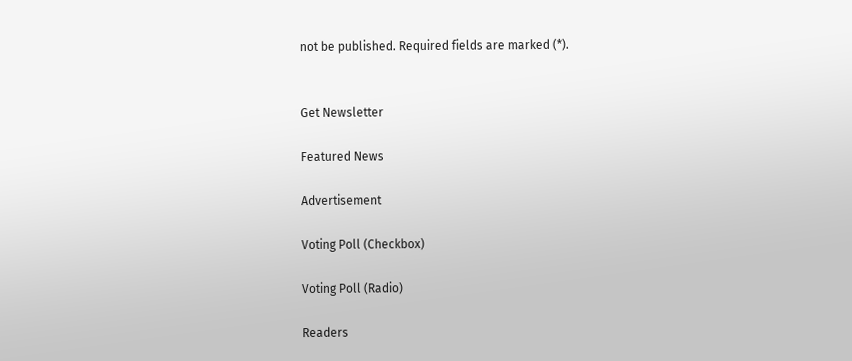not be published. Required fields are marked (*).


Get Newsletter

Featured News

Advertisement

Voting Poll (Checkbox)

Voting Poll (Radio)

Readers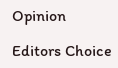Opinion

Editors Choice